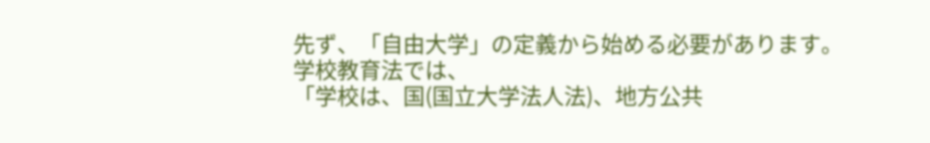先ず、「自由大学」の定義から始める必要があります。
学校教育法では、
「学校は、国(国立大学法人法)、地方公共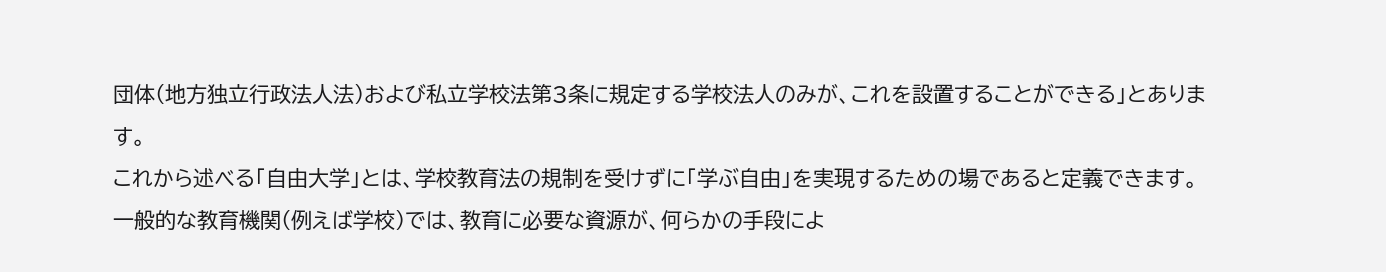団体(地方独立行政法人法)および私立学校法第3条に規定する学校法人のみが、これを設置することができる」とあります。
これから述べる「自由大学」とは、学校教育法の規制を受けずに「学ぶ自由」を実現するための場であると定義できます。
一般的な教育機関(例えば学校)では、教育に必要な資源が、何らかの手段によ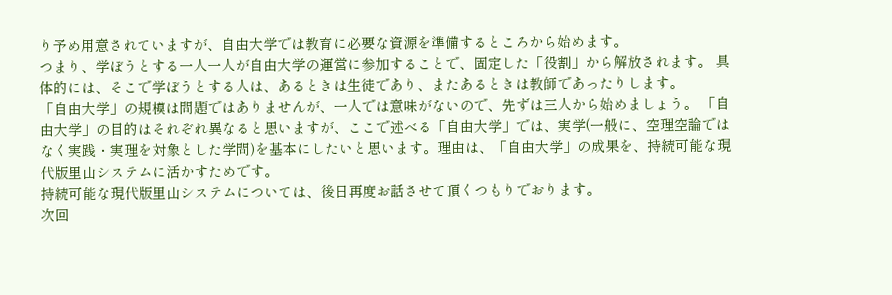り予め用意されていますが、自由大学では教育に必要な資源を準備するところから始めます。
つまり、学ぼうとする一人一人が自由大学の運営に参加することで、固定した「役割」から解放されます。 具体的には、そこで学ぼうとする人は、あるときは生徒であり、またあるときは教師であったりします。
「自由大学」の規模は問題ではありませんが、一人では意味がないので、先ずは三人から始めましょう。 「自由大学」の目的はそれぞれ異なると思いますが、ここで述べる「自由大学」では、実学(一般に、空理空論ではなく実践・実理を対象とした学問)を基本にしたいと思います。理由は、「自由大学」の成果を、持続可能な現代版里山システムに活かすためです。
持続可能な現代版里山システムについては、後日再度お話させて頂くつもりでおります。
次回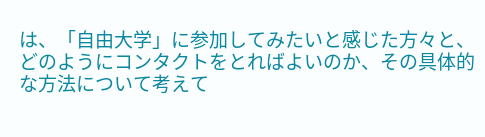は、「自由大学」に参加してみたいと感じた方々と、どのようにコンタクトをとればよいのか、その具体的な方法について考えて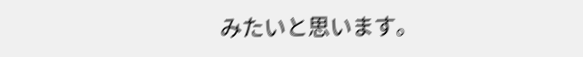みたいと思います。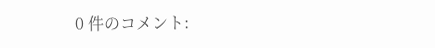0 件のコメント: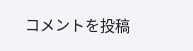コメントを投稿